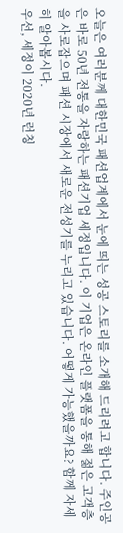오늘은 여러분께 대한민국 패션업계에서 눈에 띄는 성공 스토리를 소개해 드리려고 합니다. 주인공은 바로 50년 전통을 자랑하는 패션기업 세정입니다. 이 기업은 온라인 플랫폼을 통해 젊은 고객층을 사로잡으며 패션 시장에서 새로운 전성기를 누리고 있습니다. 어떻게 가능했을까요? 함께 자세히 알아봅시다.
우선, 세정이 2020년 런칭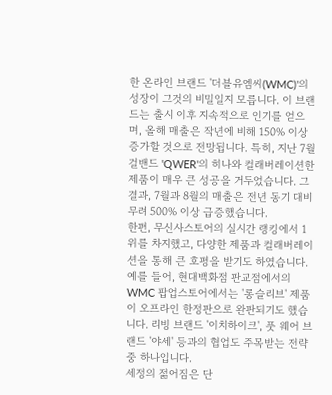한 온라인 브랜드 '더블유엠씨(WMC)'의 성장이 그것의 비밀일지 모릅니다. 이 브랜드는 출시 이후 지속적으로 인기를 얻으며, 올해 매출은 작년에 비해 150% 이상 증가할 것으로 전망됩니다. 특히, 지난 7월 걸밴드 'QWER'의 히나와 컬래버레이션한 제품이 매우 큰 성공을 거두었습니다. 그 결과, 7월과 8월의 매출은 전년 동기 대비 무려 500% 이상 급증했습니다.
한편, 무신사스토어의 실시간 랭킹에서 1위를 차지했고, 다양한 제품과 컬래버레이션을 통해 큰 호평을 받기도 하였습니다. 예를 들어, 현대백화점 판교점에서의 WMC 팝업스토어에서는 '롱슬리브' 제품이 오프라인 한정판으로 완판되기도 했습니다. 리빙 브랜드 '이치하이크', 풋 웨어 브랜드 '야세' 등과의 협업도 주목받는 전략 중 하나입니다.
세정의 젊어짐은 단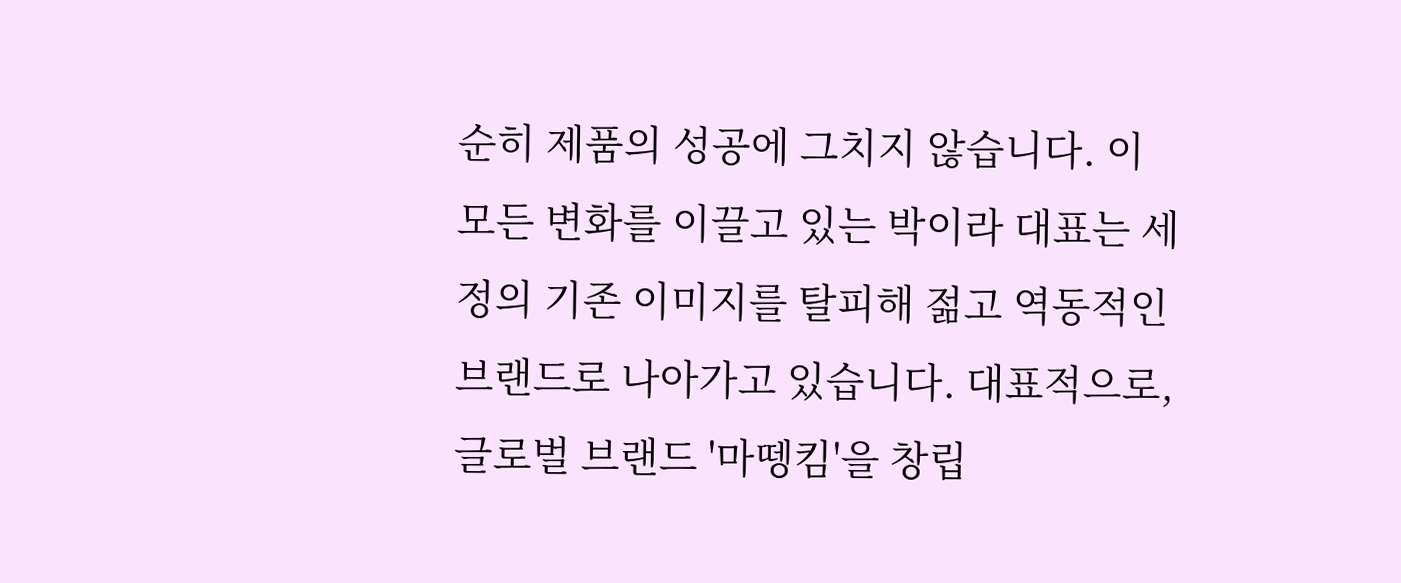순히 제품의 성공에 그치지 않습니다. 이 모든 변화를 이끌고 있는 박이라 대표는 세정의 기존 이미지를 탈피해 젊고 역동적인 브랜드로 나아가고 있습니다. 대표적으로, 글로벌 브랜드 '마뗑킴'을 창립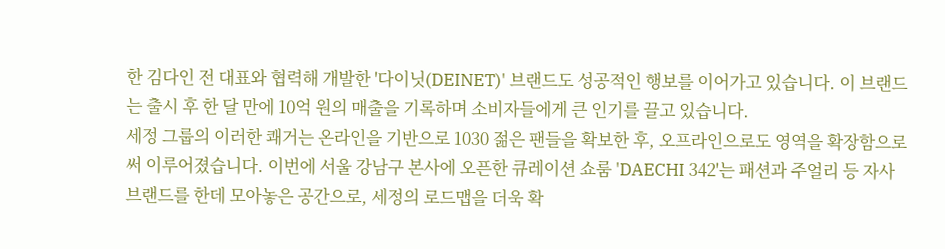한 김다인 전 대표와 협력해 개발한 '다이닛(DEINET)' 브랜드도 성공적인 행보를 이어가고 있습니다. 이 브랜드는 출시 후 한 달 만에 10억 원의 매출을 기록하며 소비자들에게 큰 인기를 끌고 있습니다.
세정 그룹의 이러한 쾌거는 온라인을 기반으로 1030 젊은 팬들을 확보한 후, 오프라인으로도 영역을 확장함으로써 이루어졌습니다. 이번에 서울 강남구 본사에 오픈한 큐레이션 쇼룸 'DAECHI 342'는 패션과 주얼리 등 자사 브랜드를 한데 모아놓은 공간으로, 세정의 로드맵을 더욱 확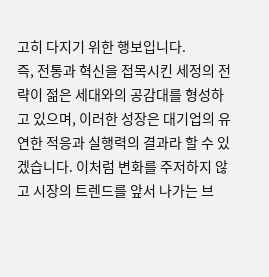고히 다지기 위한 행보입니다.
즉, 전통과 혁신을 접목시킨 세정의 전략이 젊은 세대와의 공감대를 형성하고 있으며, 이러한 성장은 대기업의 유연한 적응과 실행력의 결과라 할 수 있겠습니다. 이처럼 변화를 주저하지 않고 시장의 트렌드를 앞서 나가는 브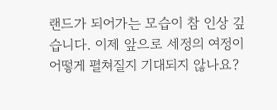랜드가 되어가는 모습이 참 인상 깊습니다. 이제 앞으로 세정의 여정이 어떻게 펼쳐질지 기대되지 않나요?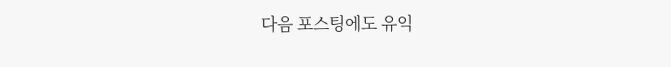다음 포스팅에도 유익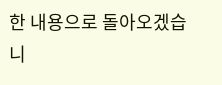한 내용으로 돌아오겠습니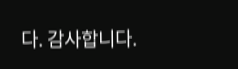다. 감사합니다.